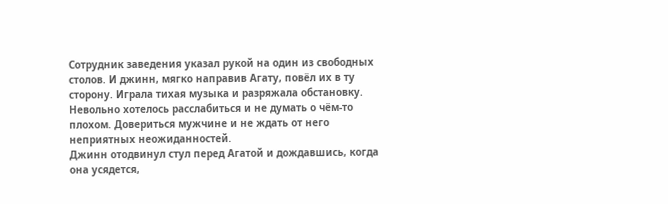Сотрудник заведения указал рукой на один из свободных столов. И джинн, мягко направив Агату, повёл их в ту сторону. Играла тихая музыка и разряжала обстановку. Невольно хотелось расслабиться и не думать о чём-то плохом. Довериться мужчине и не ждать от него неприятных неожиданностей.
Джинн отодвинул стул перед Агатой и дождавшись, когда она усядется,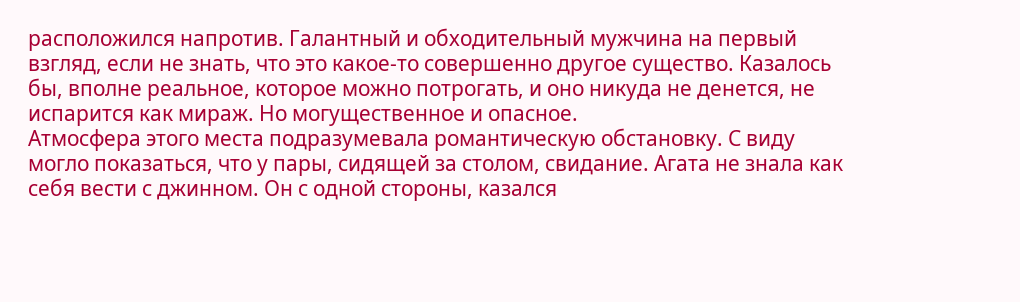расположился напротив. Галантный и обходительный мужчина на первый взгляд, если не знать, что это какое-то совершенно другое существо. Казалось бы, вполне реальное, которое можно потрогать, и оно никуда не денется, не испарится как мираж. Но могущественное и опасное.
Атмосфера этого места подразумевала романтическую обстановку. С виду могло показаться, что у пары, сидящей за столом, свидание. Агата не знала как себя вести с джинном. Он с одной стороны, казался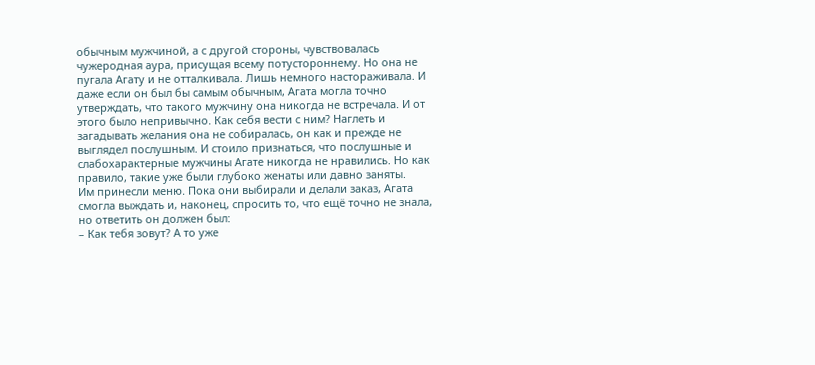обычным мужчиной, а с другой стороны, чувствовалась чужеродная аура, присущая всему потустороннему. Но она не пугала Агату и не отталкивала. Лишь немного настораживала. И даже если он был бы самым обычным, Агата могла точно утверждать, что такого мужчину она никогда не встречала. И от этого было непривычно. Как себя вести с ним? Наглеть и загадывать желания она не собиралась, он как и прежде не выглядел послушным. И стоило признаться, что послушные и слабохарактерные мужчины Агате никогда не нравились. Но как правило, такие уже были глубоко женаты или давно заняты.
Им принесли меню. Пока они выбирали и делали заказ, Агата смогла выждать и, наконец, спросить то, что ещё точно не знала, но ответить он должен был:
– Как тебя зовут? А то уже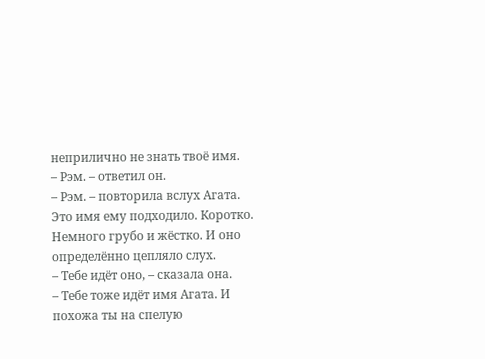неприлично не знать твоё имя.
– Рэм. – ответил он.
– Рэм. – повторила вслух Агата.
Это имя ему подходило. Коротко. Немного грубо и жёстко. И оно определённо цепляло слух.
– Тебе идёт оно, – сказала она.
– Тебе тоже идёт имя Агата. И похожа ты на спелую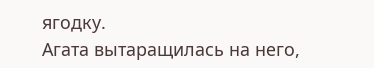ягодку.
Агата вытаращилась на него,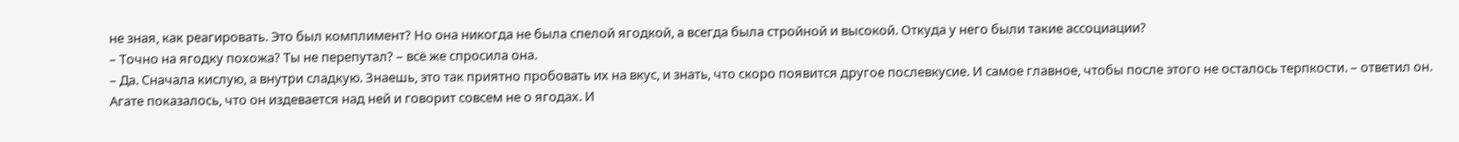не зная, как реагировать. Это был комплимент? Но она никогда не была спелой ягодкой, а всегда была стройной и высокой. Откуда у него были такие ассоциации?
– Точно на ягодку похожа? Ты не перепутал? – всё же спросила она.
– Да. Сначала кислую, а внутри сладкую. Знаешь, это так приятно пробовать их на вкус, и знать, что скоро появится другое послевкусие. И самое главное, чтобы после этого не осталось терпкости. – ответил он.
Агате показалось, что он издевается над ней и говорит совсем не о ягодах. И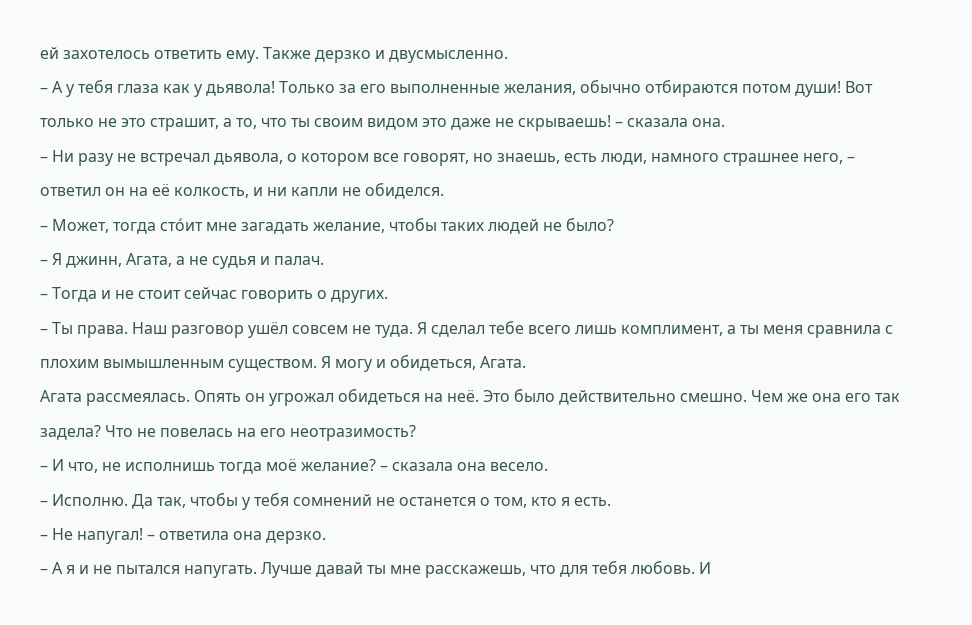ей захотелось ответить ему. Также дерзко и двусмысленно.
– А у тебя глаза как у дьявола! Только за его выполненные желания, обычно отбираются потом души! Вот только не это страшит, а то, что ты своим видом это даже не скрываешь! – сказала она.
– Ни разу не встречал дьявола, о котором все говорят, но знаешь, есть люди, намного страшнее него, – ответил он на её колкость, и ни капли не обиделся.
– Может, тогда сто́ит мне загадать желание, чтобы таких людей не было?
– Я джинн, Агата, а не судья и палач.
– Тогда и не стоит сейчас говорить о других.
– Ты права. Наш разговор ушёл совсем не туда. Я сделал тебе всего лишь комплимент, а ты меня сравнила с плохим вымышленным существом. Я могу и обидеться, Агата.
Агата рассмеялась. Опять он угрожал обидеться на неё. Это было действительно смешно. Чем же она его так задела? Что не повелась на его неотразимость?
– И что, не исполнишь тогда моё желание? – сказала она весело.
– Исполню. Да так, чтобы у тебя сомнений не останется о том, кто я есть.
– Не напугал! – ответила она дерзко.
– А я и не пытался напугать. Лучше давай ты мне расскажешь, что для тебя любовь. И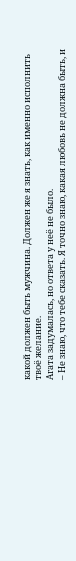какой должен быть мужчина. Должен же я знать, как именно исполнить твоё желание.
Агата задумалась, но ответа у неё не было.
– Не знаю, что тебе сказать. Я точно знаю, какая любовь не должна быть, и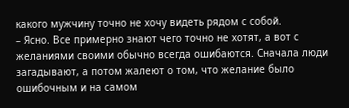какого мужчину точно не хочу видеть рядом с собой.
– Ясно. Все примерно знают чего точно не хотят, а вот с желаниями своими обычно всегда ошибаются. Сначала люди загадывают, а потом жалеют о том, что желание было ошибочным и на самом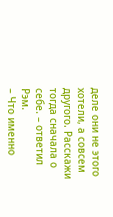деле они не этого хотели, а совсем другого. Расскажи тогда сначала о себе. – ответил Рэм.
– Что именно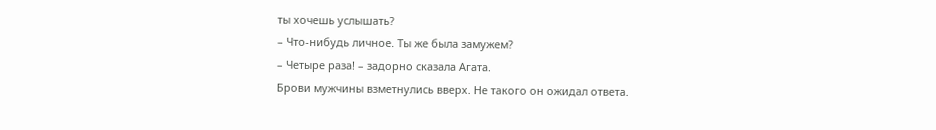ты хочешь услышать?
– Что-нибудь личное. Ты же была замужем?
– Четыре раза! – задорно сказала Агата.
Брови мужчины взметнулись вверх. Не такого он ожидал ответа.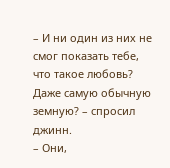– И ни один из них не смог показать тебе, что такое любовь? Даже самую обычную земную? – спросил джинн.
– Они,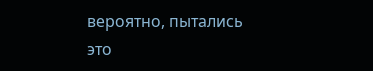вероятно, пытались это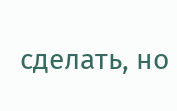сделать, но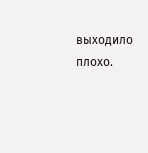выходило плохо.